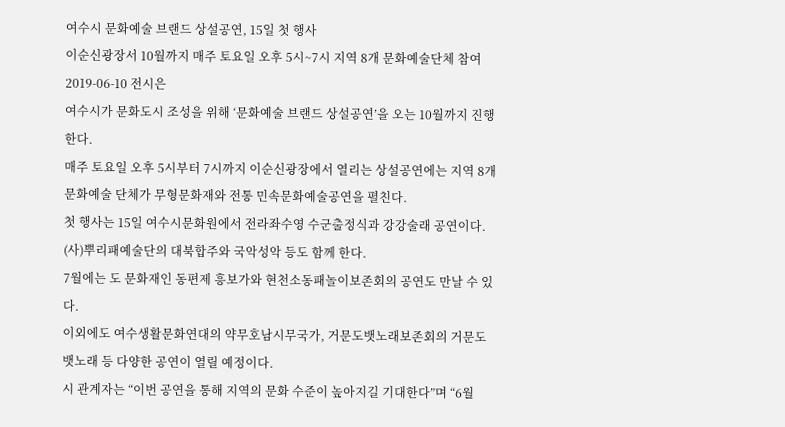여수시 문화예술 브랜드 상설공연, 15일 첫 행사
이순신광장서 10월까지 매주 토요일 오후 5시~7시 지역 8개 문화예술단체 참여
2019-06-10 전시은
여수시가 문화도시 조성을 위해 ‘문화예술 브랜드 상설공연’을 오는 10월까지 진행한다.
매주 토요일 오후 5시부터 7시까지 이순신광장에서 열리는 상설공연에는 지역 8개 문화예술 단체가 무형문화재와 전통 민속문화예술공연을 펼친다.
첫 행사는 15일 여수시문화원에서 전라좌수영 수군출정식과 강강술래 공연이다. (사)뿌리패예술단의 대북합주와 국악성악 등도 함께 한다.
7월에는 도 문화재인 동편제 흥보가와 현천소동패놀이보존회의 공연도 만날 수 있다.
이외에도 여수생활문화연대의 약무호남시무국가, 거문도뱃노래보존회의 거문도뱃노래 등 다양한 공연이 열릴 예정이다.
시 관계자는 “이번 공연을 통해 지역의 문화 수준이 높아지길 기대한다”며 “6월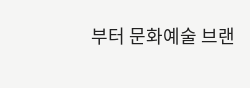부터 문화예술 브랜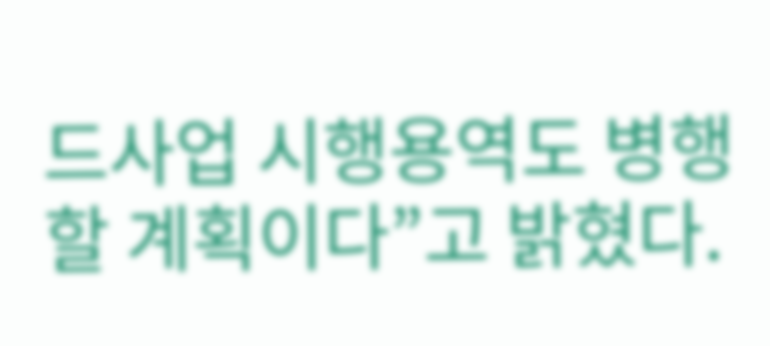드사업 시행용역도 병행할 계획이다”고 밝혔다.